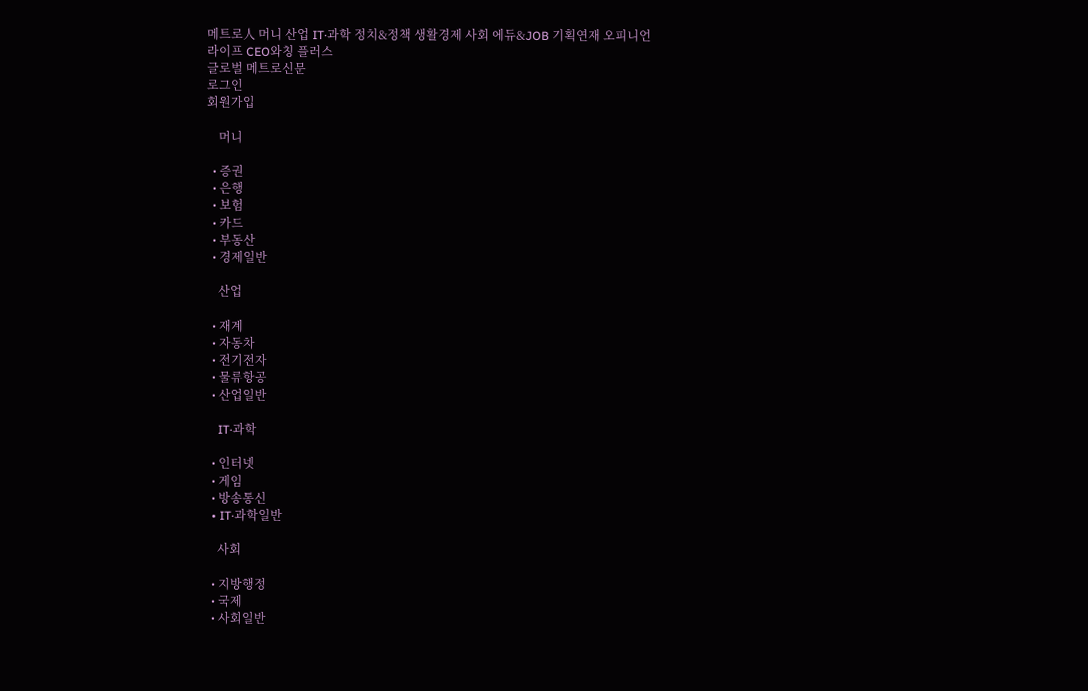메트로人 머니 산업 IT·과학 정치&정책 생활경제 사회 에듀&JOB 기획연재 오피니언 라이프 CEO와칭 플러스
글로벌 메트로신문
로그인
회원가입

    머니

  • 증권
  • 은행
  • 보험
  • 카드
  • 부동산
  • 경제일반

    산업

  • 재계
  • 자동차
  • 전기전자
  • 물류항공
  • 산업일반

    IT·과학

  • 인터넷
  • 게임
  • 방송통신
  • IT·과학일반

    사회

  • 지방행정
  • 국제
  • 사회일반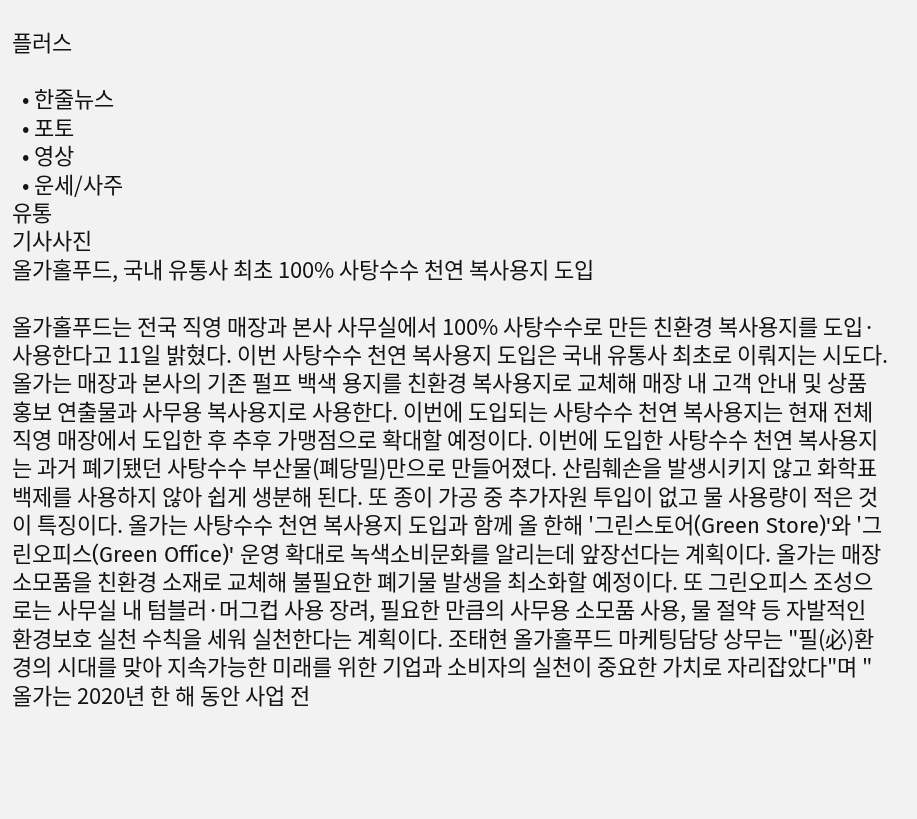플러스

  • 한줄뉴스
  • 포토
  • 영상
  • 운세/사주
유통
기사사진
올가홀푸드, 국내 유통사 최초 100% 사탕수수 천연 복사용지 도입

올가홀푸드는 전국 직영 매장과 본사 사무실에서 100% 사탕수수로 만든 친환경 복사용지를 도입·사용한다고 11일 밝혔다. 이번 사탕수수 천연 복사용지 도입은 국내 유통사 최초로 이뤄지는 시도다. 올가는 매장과 본사의 기존 펄프 백색 용지를 친환경 복사용지로 교체해 매장 내 고객 안내 및 상품 홍보 연출물과 사무용 복사용지로 사용한다. 이번에 도입되는 사탕수수 천연 복사용지는 현재 전체 직영 매장에서 도입한 후 추후 가맹점으로 확대할 예정이다. 이번에 도입한 사탕수수 천연 복사용지는 과거 폐기됐던 사탕수수 부산물(폐당밀)만으로 만들어졌다. 산림훼손을 발생시키지 않고 화학표백제를 사용하지 않아 쉽게 생분해 된다. 또 종이 가공 중 추가자원 투입이 없고 물 사용량이 적은 것이 특징이다. 올가는 사탕수수 천연 복사용지 도입과 함께 올 한해 '그린스토어(Green Store)'와 '그린오피스(Green Office)' 운영 확대로 녹색소비문화를 알리는데 앞장선다는 계획이다. 올가는 매장 소모품을 친환경 소재로 교체해 불필요한 폐기물 발생을 최소화할 예정이다. 또 그린오피스 조성으로는 사무실 내 텀블러·머그컵 사용 장려, 필요한 만큼의 사무용 소모품 사용, 물 절약 등 자발적인 환경보호 실천 수칙을 세워 실천한다는 계획이다. 조태현 올가홀푸드 마케팅담당 상무는 "필(必)환경의 시대를 맞아 지속가능한 미래를 위한 기업과 소비자의 실천이 중요한 가치로 자리잡았다"며 "올가는 2020년 한 해 동안 사업 전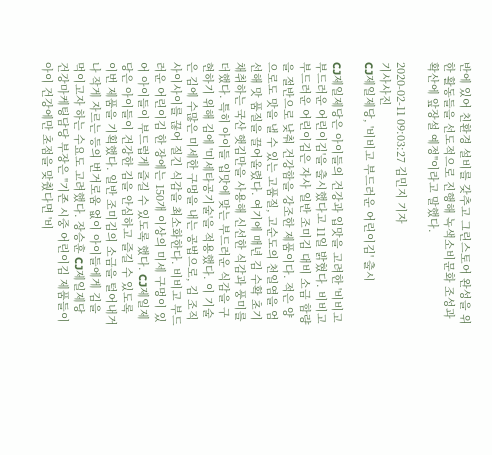반에 있어 친환경 설비를 갖추고 그린스토어 완성을 위한 활동들을 선도적으로 진행해 녹색소비문화 조성과 확산에 앞장설 예정"이라고 말했다.

2020-02-11 09:03:27 김민지 기자
기사사진
CJ제일제당, '비비고 부드러운 어린이김' 출시

CJ제일제당은 아이들의 건강과 입맛을 고려한 '비비고 부드러운 어린이김'을 출시했다고 11일 밝혔다. 비비고 부드러운 어린이김은 자사 일반 조미김 대비 소금 함량을 절반으로 낮춰 건강함을 강조한 제품이다. 적은 양으로도 맛을 낼 수 있는 고품질, 고순도의 천일염을 엄선해 맛 품질을 끌어올렸다. 여기에 매년 김 수확 초기 채취하는 국산 햇김만을 사용해 신선한 식감과 풍미를 더했다. 특히 아이들 입맛에 맞는 부드러운 식감을 구현하기 위해 김에 '미세타공기술'을 적용했다. 이 기술은 김에 수많은 미세한 구멍을 내는 공법으로, 김 조직 사이사이를 끊어 질긴 식감을 최소화한다. 비비고 부드러운 어린이김 한 장에는 150개 이상의 미세 구멍이 있어 아이들이 부드럽게 즐길 수 있도록 했다. CJ제일제당은 아이들이 건강한 김을 안심하고 즐길 수 있도록 이번 제품을 기획했다. 일반 조미김의 소금을 털어내거나 작게 자르는 등의 번거로움 없이 아이들에게 김을 먹이고자 하는 수요도 고려했다. 장승훈 CJ제일제당 건강마케팅담당 부장은 "기존 시중 어린이김 제품들이 아이 건강에만 초점을 맞췄다면 '비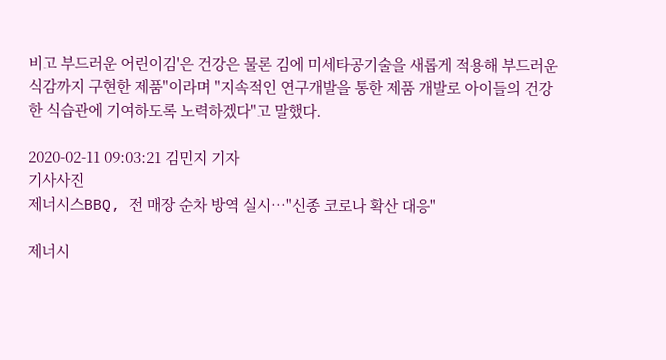비고 부드러운 어린이김'은 건강은 물론 김에 미세타공기술을 새롭게 적용해 부드러운 식감까지 구현한 제품"이라며 "지속적인 연구개발을 통한 제품 개발로 아이들의 건강한 식습관에 기여하도록 노력하겠다"고 말했다.

2020-02-11 09:03:21 김민지 기자
기사사진
제너시스BBQ, 전 매장 순차 방역 실시…"신종 코로나 확산 대응"

제너시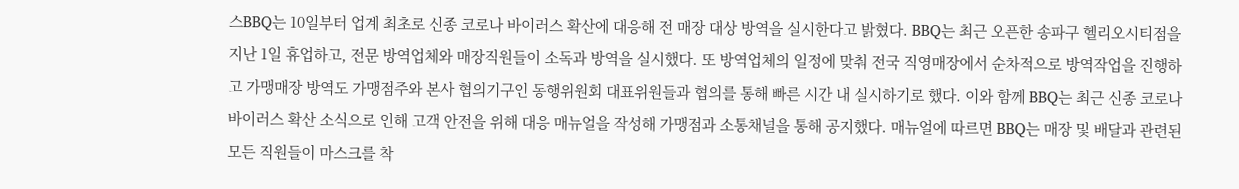스BBQ는 10일부터 업계 최초로 신종 코로나 바이러스 확산에 대응해 전 매장 대상 방역을 실시한다고 밝혔다. BBQ는 최근 오픈한 송파구 헬리오시티점을 지난 1일 휴업하고, 전문 방역업체와 매장직원들이 소독과 방역을 실시했다. 또 방역업체의 일정에 맞춰 전국 직영매장에서 순차적으로 방역작업을 진행하고 가맹매장 방역도 가맹점주와 본사 협의기구인 동행위원회 대표위원들과 협의를 통해 빠른 시간 내 실시하기로 했다. 이와 함께 BBQ는 최근 신종 코로나 바이러스 확산 소식으로 인해 고객 안전을 위해 대응 매뉴얼을 작성해 가맹점과 소통채널을 통해 공지했다. 매뉴얼에 따르면 BBQ는 매장 및 배달과 관련된 모든 직원들이 마스크를 착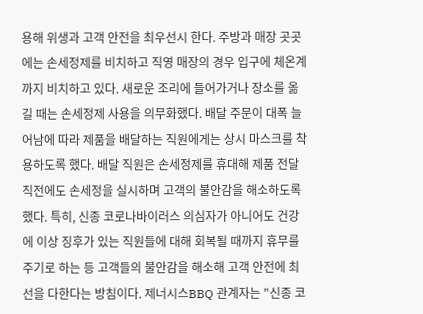용해 위생과 고객 안전을 최우선시 한다. 주방과 매장 곳곳에는 손세정제를 비치하고 직영 매장의 경우 입구에 체온계까지 비치하고 있다. 새로운 조리에 들어가거나 장소를 옮길 때는 손세정제 사용을 의무화했다. 배달 주문이 대폭 늘어남에 따라 제품을 배달하는 직원에게는 상시 마스크를 착용하도록 했다. 배달 직원은 손세정제를 휴대해 제품 전달 직전에도 손세정을 실시하며 고객의 불안감을 해소하도록 했다. 특히, 신종 코로나바이러스 의심자가 아니어도 건강에 이상 징후가 있는 직원들에 대해 회복될 때까지 휴무를 주기로 하는 등 고객들의 불안감을 해소해 고객 안전에 최선을 다한다는 방침이다. 제너시스BBQ 관계자는 "신종 코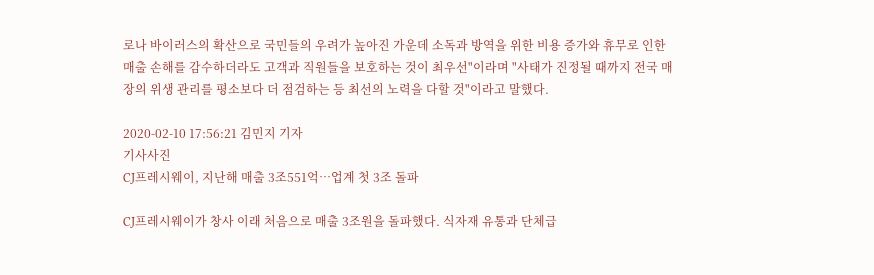로나 바이러스의 확산으로 국민들의 우려가 높아진 가운데 소독과 방역을 위한 비용 증가와 휴무로 인한 매출 손해를 감수하더라도 고객과 직원들을 보호하는 것이 최우선"이라며 "사태가 진정될 때까지 전국 매장의 위생 관리를 평소보다 더 점검하는 등 최선의 노력을 다할 것"이라고 말했다.

2020-02-10 17:56:21 김민지 기자
기사사진
CJ프레시웨이, 지난해 매출 3조551억…업계 첫 3조 돌파

CJ프레시웨이가 창사 이래 처음으로 매출 3조원을 돌파했다. 식자재 유통과 단체급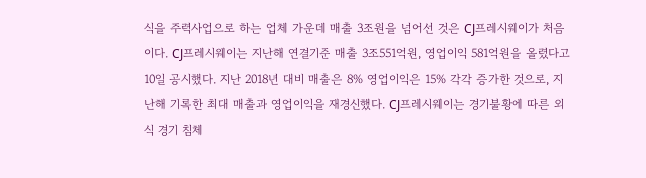식을 주력사업으로 하는 업체 가운데 매출 3조원을 넘어선 것은 CJ프레시웨이가 처음이다. CJ프레시웨이는 지난해 연결기준 매출 3조551억원, 영업이익 581억원을 올렸다고 10일 공시했다. 지난 2018년 대비 매출은 8% 영업이익은 15% 각각 증가한 것으로, 지난해 기록한 최대 매출과 영업이익을 재경신했다. CJ프레시웨이는 경기불황에 따른 외식 경기 침체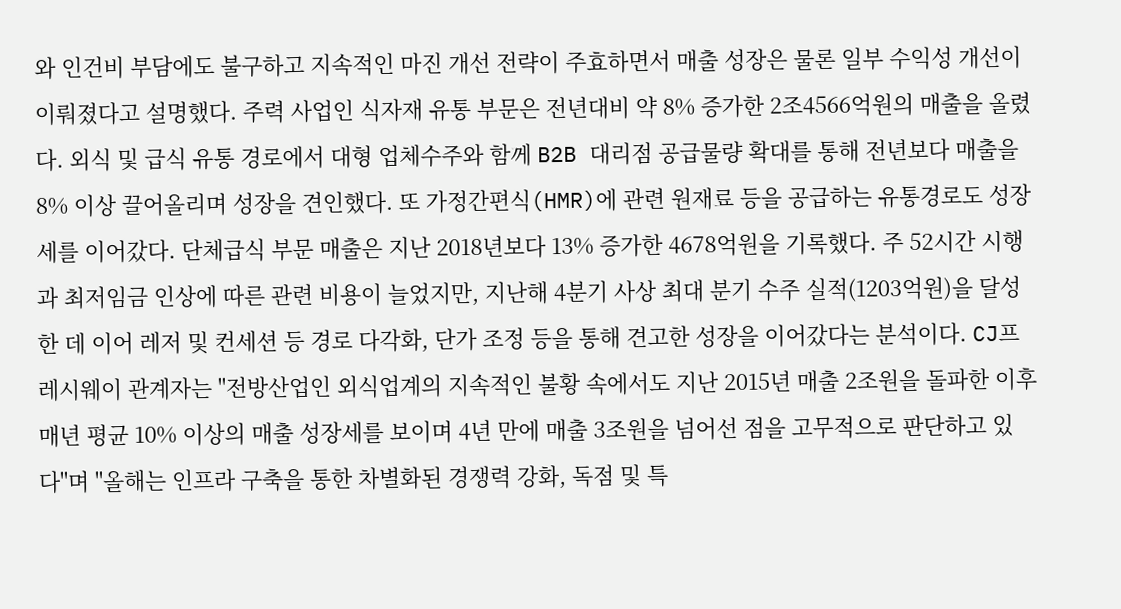와 인건비 부담에도 불구하고 지속적인 마진 개선 전략이 주효하면서 매출 성장은 물론 일부 수익성 개선이 이뤄졌다고 설명했다. 주력 사업인 식자재 유통 부문은 전년대비 약 8% 증가한 2조4566억원의 매출을 올렸다. 외식 및 급식 유통 경로에서 대형 업체수주와 함께 B2B 대리점 공급물량 확대를 통해 전년보다 매출을 8% 이상 끌어올리며 성장을 견인했다. 또 가정간편식(HMR)에 관련 원재료 등을 공급하는 유통경로도 성장세를 이어갔다. 단체급식 부문 매출은 지난 2018년보다 13% 증가한 4678억원을 기록했다. 주 52시간 시행과 최저임금 인상에 따른 관련 비용이 늘었지만, 지난해 4분기 사상 최대 분기 수주 실적(1203억원)을 달성한 데 이어 레저 및 컨세션 등 경로 다각화, 단가 조정 등을 통해 견고한 성장을 이어갔다는 분석이다. CJ프레시웨이 관계자는 "전방산업인 외식업계의 지속적인 불황 속에서도 지난 2015년 매출 2조원을 돌파한 이후 매년 평균 10% 이상의 매출 성장세를 보이며 4년 만에 매출 3조원을 넘어선 점을 고무적으로 판단하고 있다"며 "올해는 인프라 구축을 통한 차별화된 경쟁력 강화, 독점 및 특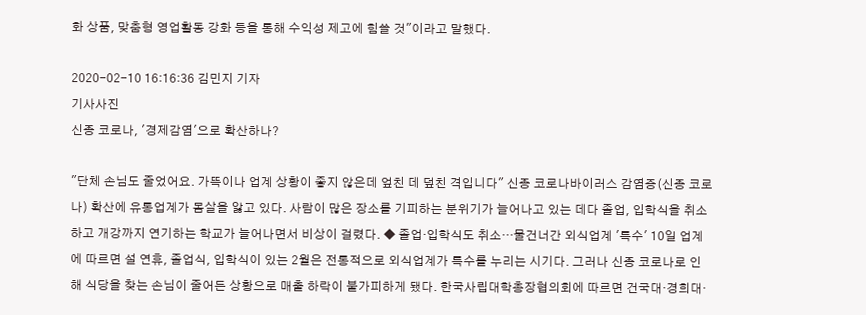화 상품, 맞춤형 영업활동 강화 등을 통해 수익성 제고에 힘쓸 것"이라고 말했다.

2020-02-10 16:16:36 김민지 기자
기사사진
신종 코로나, '경제감염'으로 확산하나?

"단체 손님도 줄었어요. 가뜩이나 업계 상황이 좋지 않은데 엎친 데 덮친 격입니다" 신종 코로나바이러스 감염증(신종 코로나) 확산에 유통업계가 몸살을 앓고 있다. 사람이 많은 장소를 기피하는 분위기가 늘어나고 있는 데다 졸업, 입학식을 취소하고 개강까지 연기하는 학교가 늘어나면서 비상이 걸렸다. ◆ 졸업·입학식도 취소…물건너간 외식업계 '특수' 10일 업계에 따르면 설 연휴, 졸업식, 입학식이 있는 2월은 전통적으로 외식업계가 특수를 누리는 시기다. 그러나 신종 코로나로 인해 식당을 찾는 손님이 줄어든 상황으로 매출 하락이 불가피하게 됐다. 한국사립대학총장협의회에 따르면 건국대·경희대·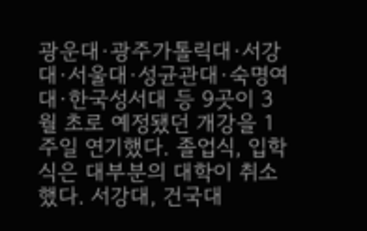광운대·광주가톨릭대·서강대·서울대·성균관대·숙명여대·한국성서대 등 9곳이 3월 초로 예정됐던 개강을 1주일 연기했다. 졸업식, 입학식은 대부분의 대학이 취소했다. 서강대, 건국대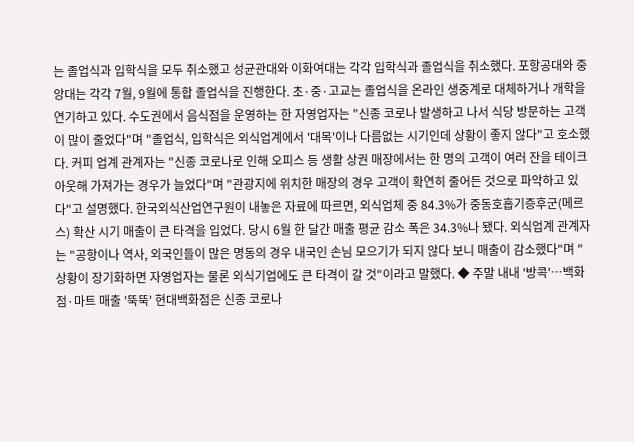는 졸업식과 입학식을 모두 취소했고 성균관대와 이화여대는 각각 입학식과 졸업식을 취소했다. 포항공대와 중앙대는 각각 7월, 9월에 통합 졸업식을 진행한다. 초·중·고교는 졸업식을 온라인 생중계로 대체하거나 개학을 연기하고 있다. 수도권에서 음식점을 운영하는 한 자영업자는 "신종 코로나 발생하고 나서 식당 방문하는 고객이 많이 줄었다"며 "졸업식, 입학식은 외식업계에서 '대목'이나 다름없는 시기인데 상황이 좋지 않다"고 호소했다. 커피 업계 관계자는 "신종 코로나로 인해 오피스 등 생활 상권 매장에서는 한 명의 고객이 여러 잔을 테이크 아웃해 가져가는 경우가 늘었다"며 "관광지에 위치한 매장의 경우 고객이 확연히 줄어든 것으로 파악하고 있다"고 설명했다. 한국외식산업연구원이 내놓은 자료에 따르면, 외식업체 중 84.3%가 중동호흡기증후군(메르스) 확산 시기 매출이 큰 타격을 입었다. 당시 6월 한 달간 매출 평균 감소 폭은 34.3%나 됐다. 외식업계 관계자는 "공항이나 역사, 외국인들이 많은 명동의 경우 내국인 손님 모으기가 되지 않다 보니 매출이 감소했다"며 "상황이 장기화하면 자영업자는 물론 외식기업에도 큰 타격이 갈 것"이라고 말했다. ◆ 주말 내내 '방콕'…백화점·마트 매출 '뚝뚝' 현대백화점은 신종 코로나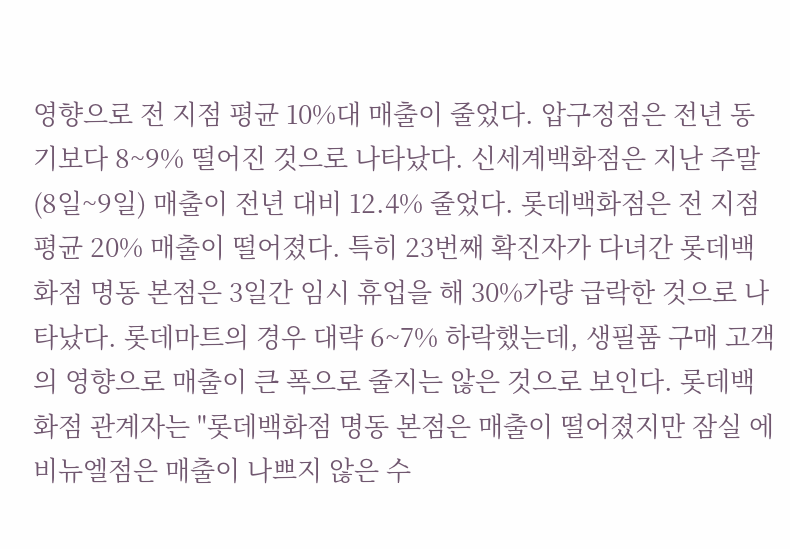영향으로 전 지점 평균 10%대 매출이 줄었다. 압구정점은 전년 동기보다 8~9% 떨어진 것으로 나타났다. 신세계백화점은 지난 주말(8일~9일) 매출이 전년 대비 12.4% 줄었다. 롯데백화점은 전 지점 평균 20% 매출이 떨어졌다. 특히 23번째 확진자가 다녀간 롯데백화점 명동 본점은 3일간 임시 휴업을 해 30%가량 급락한 것으로 나타났다. 롯데마트의 경우 대략 6~7% 하락했는데, 생필품 구매 고객의 영향으로 매출이 큰 폭으로 줄지는 않은 것으로 보인다. 롯데백화점 관계자는 "롯데백화점 명동 본점은 매출이 떨어졌지만 잠실 에비뉴엘점은 매출이 나쁘지 않은 수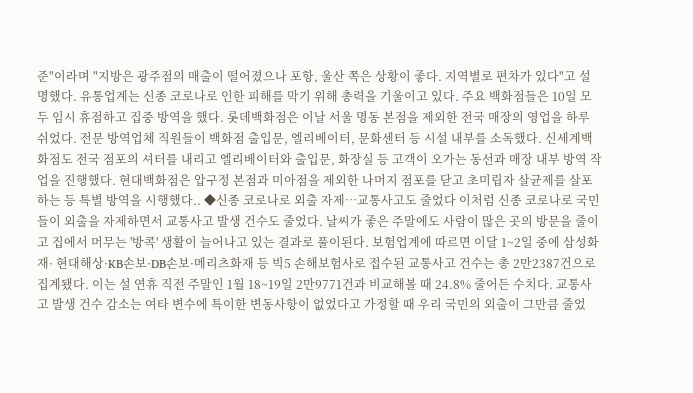준"이라며 "지방은 광주점의 매출이 떨어졌으나 포항, 울산 쪽은 상황이 좋다. 지역별로 편차가 있다"고 설명했다. 유통업계는 신종 코로나로 인한 피해를 막기 위해 총력을 기울이고 있다. 주요 백화점들은 10일 모두 임시 휴점하고 집중 방역을 했다. 롯데백화점은 이날 서울 명동 본점을 제외한 전국 매장의 영업을 하루 쉬었다. 전문 방역업체 직원들이 백화점 출입문, 엘리베이터, 문화센터 등 시설 내부를 소독했다. 신세계백화점도 전국 점포의 셔터를 내리고 엘리베이터와 출입문, 화장실 등 고객이 오가는 동선과 매장 내부 방역 작업을 진행했다. 현대백화점은 압구정 본점과 미아점을 제외한 나머지 점포를 닫고 초미립자 살균제를 살포하는 등 특별 방역을 시행했다.. ◆신종 코로나로 외출 자제…교통사고도 줄었다 이처럼 신종 코로나로 국민들이 외출을 자제하면서 교통사고 발생 건수도 줄었다. 날씨가 좋은 주말에도 사람이 많은 곳의 방문을 줄이고 집에서 머무는 '방콕' 생활이 늘어나고 있는 결과로 풀이된다. 보험업계에 따르면 이달 1~2일 중에 삼성화재· 현대해상·KB손보·DB손보·메리츠화재 등 빅5 손해보험사로 접수된 교통사고 건수는 총 2만2387건으로 집계됐다. 이는 설 연휴 직전 주말인 1월 18~19일 2만9771건과 비교해볼 때 24.8% 줄어든 수치다. 교통사고 발생 건수 감소는 여타 변수에 특이한 변동사항이 없었다고 가정할 때 우리 국민의 외출이 그만큼 줄었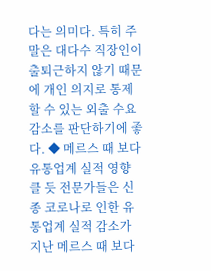다는 의미다. 특히 주말은 대다수 직장인이 출퇴근하지 않기 때문에 개인 의지로 통제할 수 있는 외출 수요 감소를 판단하기에 좋다. ◆ 메르스 때 보다 유통업계 실적 영향 클 듯 전문가들은 신종 코로나로 인한 유통업계 실적 감소가 지난 메르스 때 보다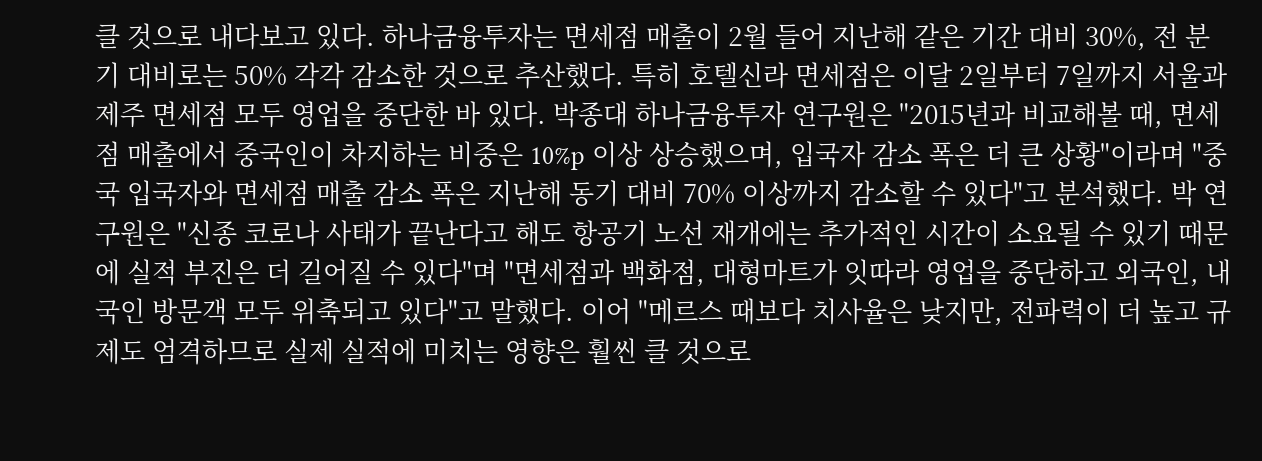클 것으로 내다보고 있다. 하나금융투자는 면세점 매출이 2월 들어 지난해 같은 기간 대비 30%, 전 분기 대비로는 50% 각각 감소한 것으로 추산했다. 특히 호텔신라 면세점은 이달 2일부터 7일까지 서울과 제주 면세점 모두 영업을 중단한 바 있다. 박종대 하나금융투자 연구원은 "2015년과 비교해볼 때, 면세점 매출에서 중국인이 차지하는 비중은 10%p 이상 상승했으며, 입국자 감소 폭은 더 큰 상황"이라며 "중국 입국자와 면세점 매출 감소 폭은 지난해 동기 대비 70% 이상까지 감소할 수 있다"고 분석했다. 박 연구원은 "신종 코로나 사태가 끝난다고 해도 항공기 노선 재개에는 추가적인 시간이 소요될 수 있기 때문에 실적 부진은 더 길어질 수 있다"며 "면세점과 백화점, 대형마트가 잇따라 영업을 중단하고 외국인, 내국인 방문객 모두 위축되고 있다"고 말했다. 이어 "메르스 때보다 치사율은 낮지만, 전파력이 더 높고 규제도 엄격하므로 실제 실적에 미치는 영향은 훨씬 클 것으로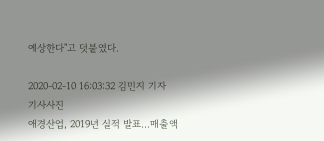예상한다"고 덧붙였다.

2020-02-10 16:03:32 김민지 기자
기사사진
애경산업, 2019년 실적 발표…매출액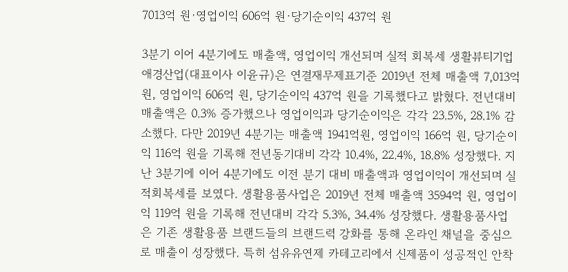7013억 원·영업이익 606억 원·당기순이익 437억 원

3분기 이어 4분기에도 매출액, 영업이익 개선되며 실적 회복세 생활뷰티기업 애경산업(대표이사 이윤규)은 연결재무제표기준 2019년 전체 매출액 7,013억 원, 영업이익 606억 원, 당기순이익 437억 원을 기록했다고 밝혔다. 전년대비 매출액은 0.3% 증가했으나 영업이익과 당기순이익은 각각 23.5%, 28.1% 감소했다. 다만 2019년 4분기는 매출액 1941억원, 영업이익 166억 원, 당기순이익 116억 원을 기록해 전년동기대비 각각 10.4%, 22.4%, 18.8% 성장했다. 지난 3분기에 이어 4분기에도 이전 분기 대비 매출액과 영업이익이 개선되며 실적회복세를 보였다. 생활용품사업은 2019년 전체 매출액 3594억 원, 영업이익 119억 원을 기록해 전년대비 각각 5.3%, 34.4% 성장했다. 생활용품사업은 기존 생활용품 브랜드들의 브랜드력 강화를 통해 온라인 채널을 중심으로 매출이 성장했다. 특히 섬유유연제 카테고리에서 신제품이 성공적인 안착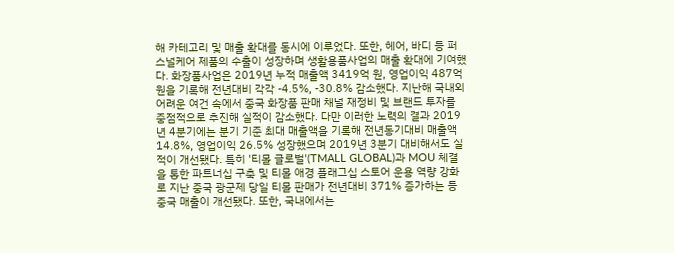해 카테고리 및 매출 확대를 동시에 이루었다. 또한, 헤어, 바디 등 퍼스널케어 제품의 수출이 성장하며 생활용품사업의 매출 확대에 기여했다. 화장품사업은 2019년 누적 매출액 3419억 원, 영업이익 487억 원을 기록해 전년대비 각각 -4.5%, -30.8% 감소했다. 지난해 국내외 어려운 여건 속에서 중국 화장품 판매 채널 재정비 및 브랜드 투자를 중점적으로 추진해 실적이 감소했다. 다만 이러한 노력의 결과 2019년 4분기에는 분기 기준 최대 매출액을 기록해 전년동기대비 매출액 14.8%, 영업이익 26.5% 성장했으며 2019년 3분기 대비해서도 실적이 개선됐다. 특히 '티몰 글로벌'(TMALL GLOBAL)과 MOU 체결을 통한 파트너십 구축 및 티몰 애경 플래그십 스토어 운용 역량 강화로 지난 중국 광군제 당일 티몰 판매가 전년대비 371% 증가하는 등 중국 매출이 개선됐다. 또한, 국내에서는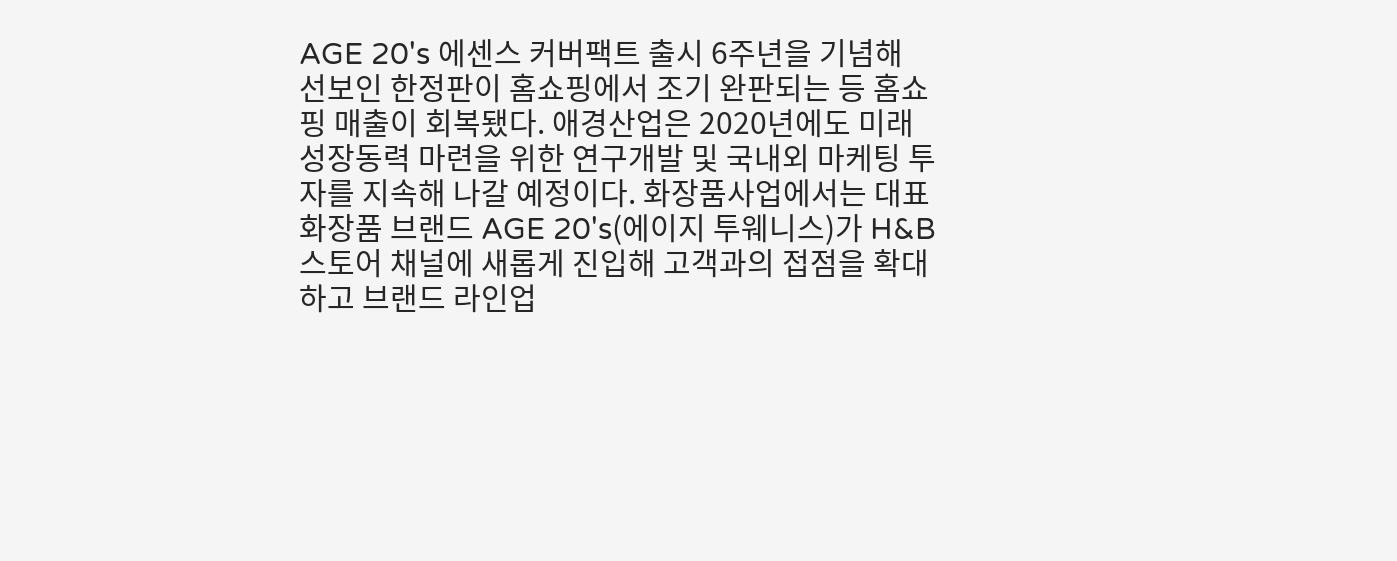AGE 20's 에센스 커버팩트 출시 6주년을 기념해 선보인 한정판이 홈쇼핑에서 조기 완판되는 등 홈쇼핑 매출이 회복됐다. 애경산업은 2020년에도 미래성장동력 마련을 위한 연구개발 및 국내외 마케팅 투자를 지속해 나갈 예정이다. 화장품사업에서는 대표 화장품 브랜드 AGE 20's(에이지 투웨니스)가 H&B스토어 채널에 새롭게 진입해 고객과의 접점을 확대하고 브랜드 라인업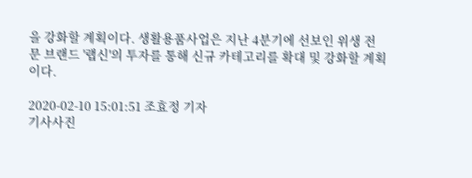을 강화할 계획이다. 생활용품사업은 지난 4분기에 선보인 위생 전문 브랜드 '랩신'의 투자를 통해 신규 카테고리를 확대 및 강화할 계획이다.

2020-02-10 15:01:51 조효정 기자
기사사진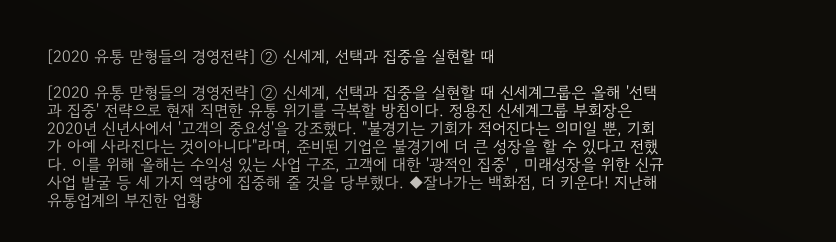[2020 유통 맏형들의 경영전략] ② 신세계, 선택과 집중을 실현할 때

[2020 유통 맏형들의 경영전략] ② 신세계, 선택과 집중을 실현할 때 신세계그룹은 올해 '선택과 집중' 전략으로 현재 직면한 유통 위기를 극복할 방침이다. 정용진 신세계그룹 부회장은 2020년 신년사에서 '고객의 중요성'을 강조했다. "불경기는 기회가 적어진다는 의미일 뿐, 기회가 아예 사라진다는 것이아니다"라며, 준비된 기업은 불경기에 더 큰 성장을 할 수 있다고 전했다. 이를 위해 올해는 수익성 있는 사업 구조, 고객에 대한 '광적인 집중' , 미래성장을 위한 신규사업 발굴 등 세 가지 역량에 집중해 줄 것을 당부했다. ◆잘나가는 백화점, 더 키운다! 지난해 유통업계의 부진한 업황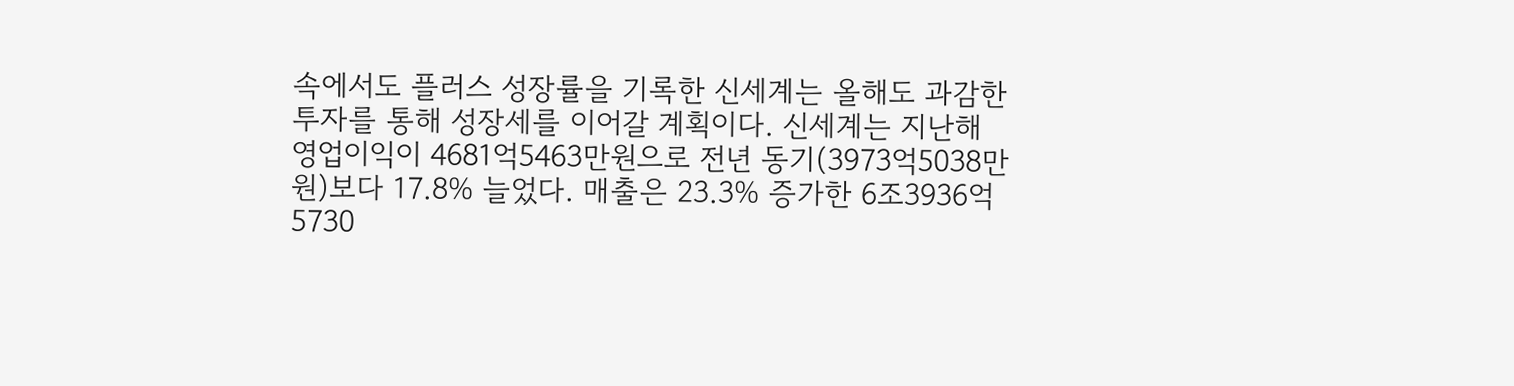속에서도 플러스 성장률을 기록한 신세계는 올해도 과감한 투자를 통해 성장세를 이어갈 계획이다. 신세계는 지난해 영업이익이 4681억5463만원으로 전년 동기(3973억5038만원)보다 17.8% 늘었다. 매출은 23.3% 증가한 6조3936억5730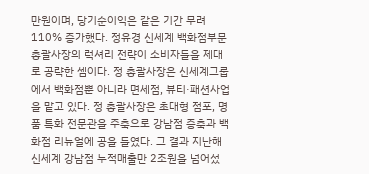만원이며, 당기순이익은 같은 기간 무려 110% 증가했다. 정유경 신세계 백화점부문 총괄사장의 럭셔리 전략이 소비자들을 제대로 공략한 셈이다. 정 총괄사장은 신세계그룹에서 백화점뿐 아니라 면세점, 뷰티·패션사업을 맡고 있다. 정 총괄사장은 초대형 점포, 명품 특화 전문관을 주축으로 강남점 증축과 백화점 리뉴얼에 공을 들였다. 그 결과 지난해 신세계 강남점 누적매출만 2조원을 넘어섰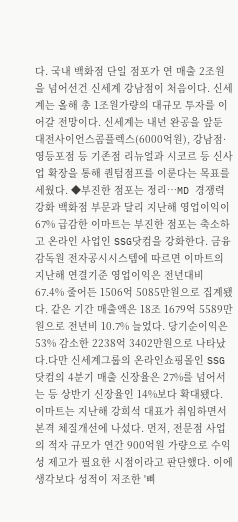다. 국내 백화점 단일 점포가 연 매출 2조원을 넘어선건 신세계 강남점이 처음이다. 신세계는 올해 총 1조원가량의 대규모 투자를 이어갈 전망이다. 신세계는 내년 완공을 앞둔 대전사이언스콤플렉스(6000억원), 강남점·영등포점 등 기존점 리뉴얼과 시코르 등 신사업 확장을 통해 퀀텀점프를 이룬다는 목표를 세웠다. ◆부진한 점포는 정리…MD 경쟁력 강화 백화점 부문과 달리 지난해 영업이익이 67% 급감한 이마트는 부진한 점포는 축소하고 온라인 사업인 SSG닷컴을 강화한다. 금융감독원 전자공시시스템에 따르면 이마트의 지난해 연결기준 영업이익은 전년대비 67.4% 줄어든 1506억 5085만원으로 집계됐다. 같은 기간 매출액은 18조 1679억 5589만원으로 전년비 10.7% 늘었다. 당기순이익은 53% 감소한 2238억 3402만원으로 나타났다.다만 신세계그룹의 온라인쇼핑몰인 SSG닷컴의 4분기 매출 신장율은 27%를 넘어서는 등 상반기 신장율인 14%보다 확대됐다. 이마트는 지난해 강희석 대표가 취임하면서 본격 체질개선에 나섰다. 먼저, 전문점 사업의 적자 규모가 연간 900억원 가량으로 수익성 제고가 필요한 시점이라고 판단했다. 이에 생각보다 성적이 저조한 '삐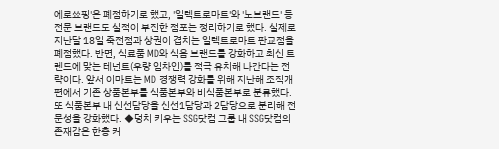에로쑈핑'은 폐점하기로 했고, '일렉트로마트'와 '노브랜드' 등 전문 브랜드도 실적이 부진한 점포는 정리하기로 했다. 실제로 지난달 18일 죽전점과 상권이 겹치는 일렉트로마트 판교점을 폐점했다. 반면, 식료품 MD와 식음 브랜드를 강화하고 최신 트렌드에 맞는 테넌트(우량 임차인)를 적극 유치해 나간다는 전략이다. 앞서 이마트는 MD 경쟁력 강화를 위해 지난해 조직개편에서 기존 상품본부를 식품본부와 비식품본부로 분류했다. 또 식품본부 내 신선담당을 신선1담당과 2담당으로 분리해 전문성을 강화했다. ◆덩치 키우는 SSG닷컴 그룹 내 SSG닷컴의 존재감은 한층 커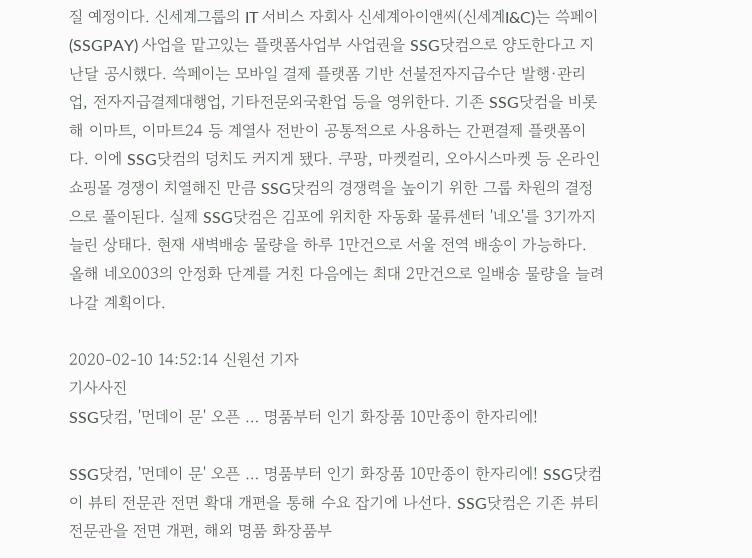질 예정이다. 신세계그룹의 IT 서비스 자회사 신세계아이앤씨(신세계I&C)는 쓱페이(SSGPAY) 사업을 맡고있는 플랫폼사업부 사업권을 SSG닷컴으로 양도한다고 지난달 공시했다. 쓱페이는 모바일 결제 플랫폼 기반 선불전자지급수단 발행·관리업, 전자지급결제대행업, 기타전문외국환업 등을 영위한다. 기존 SSG닷컴을 비롯해 이마트, 이마트24 등 계열사 전반이 공통적으로 사용하는 간편결제 플랫폼이다. 이에 SSG닷컴의 덩치도 커지게 됐다. 쿠팡, 마켓컬리, 오아시스마켓 등 온라인 쇼핑몰 경쟁이 치열해진 만큼 SSG닷컴의 경쟁력을 높이기 위한 그룹 차원의 결정으로 풀이된다. 실제 SSG닷컴은 김포에 위치한 자동화 물류센터 '네오'를 3기까지 늘린 상태다. 현재 새벽배송 물량을 하루 1만건으로 서울 전역 배송이 가능하다. 올해 네오003의 안정화 단계를 거친 다음에는 최대 2만건으로 일배송 물량을 늘려나갈 계획이다.

2020-02-10 14:52:14 신원선 기자
기사사진
SSG닷컴, '먼데이 문' 오픈 … 명품부터 인기 화장품 10만종이 한자리에!

SSG닷컴, '먼데이 문' 오픈 … 명품부터 인기 화장품 10만종이 한자리에! SSG닷컴이 뷰티 전문관 전면 확대 개편을 통해 수요 잡기에 나선다. SSG닷컴은 기존 뷰티 전문관을 전면 개편, 해외 명품 화장품부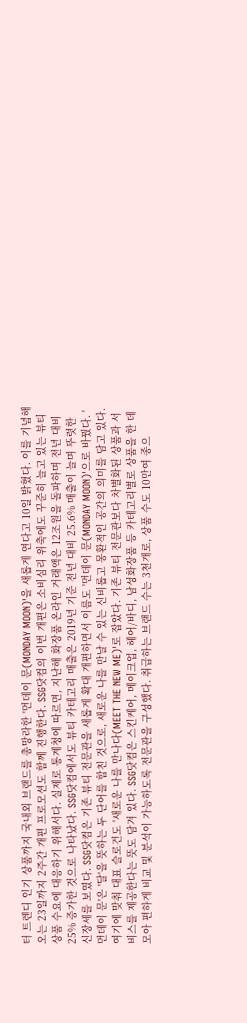터 트렌디 인기 상품까지 국내외 브랜드를 총망라한 '먼데이 문(MONDAY MOON)'을 새롭게 연다고 10일 밝혔다. 이를 기념해 오는 23일까지 2주간 개편 프로모션도 함께 진행한다. SSG닷컴의 이번 개편은 소비심리 위축에도 꾸준히 늘고 있는 뷰티 상품 수요에 대응하기 위해서다. 실제로 통계청에 따르면, 지난해 화장품 온라인 거래액은 12조원을 돌파하며 전년 대비 25% 증가한 것으로 나타났다. SSG닷컴에서도 뷰티 카테고리 매출은 2019년 기준 전년 대비 25.6% 매출이 늘며 뚜렷한 신장세를 보였다. SSG닷컴은 기존 뷰티 전문관을 새롭게 확대 개편하면서 이름도 '먼데이 문(MONDAY MOON)'으로 바꿨다. '먼데이 문'은 '달'을 뜻하는 두 단어를 합친 것으로, 새로운 나를 만날 수 있는 신비롭고 몽환적인 공간의 의미를 담고 있다. 여기에 맞춰 대표 슬로건도 '새로운 나를 만나다(MEET THE NEW ME)'로 잡았다. 기존 뷰티 전문관보다 차별화된 상품과 서비스를 제공한다는 뜻도 담겨 있다. SSG닷컴은 스킨케어, 메이크업, 헤어/바디, 남성화장품 등 카테고리별로 상품을 한 데 모아 편하게 비교 및 분석이 가능하도록 전문관을 구성했다. 취급하는 브랜드 수는 3천개로, 상품 수도 10만여 종으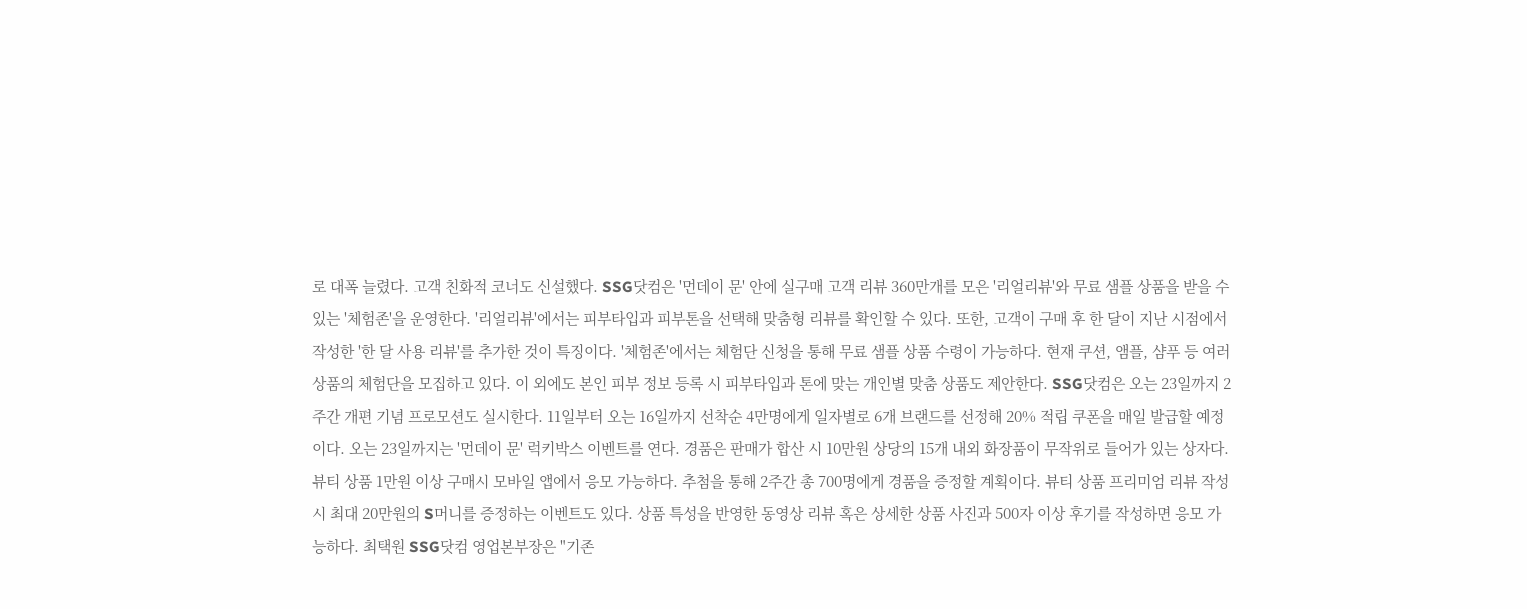로 대폭 늘렸다. 고객 친화적 코너도 신설했다. SSG닷컴은 '먼데이 문' 안에 실구매 고객 리뷰 360만개를 모은 '리얼리뷰'와 무료 샘플 상품을 받을 수 있는 '체험존'을 운영한다. '리얼리뷰'에서는 피부타입과 피부톤을 선택해 맞춤형 리뷰를 확인할 수 있다. 또한, 고객이 구매 후 한 달이 지난 시점에서 작성한 '한 달 사용 리뷰'를 추가한 것이 특징이다. '체험존'에서는 체험단 신청을 통해 무료 샘플 상품 수령이 가능하다. 현재 쿠션, 앰플, 샴푸 등 여러 상품의 체험단을 모집하고 있다. 이 외에도 본인 피부 정보 등록 시 피부타입과 톤에 맞는 개인별 맞춤 상품도 제안한다. SSG닷컴은 오는 23일까지 2주간 개편 기념 프로모션도 실시한다. 11일부터 오는 16일까지 선착순 4만명에게 일자별로 6개 브랜드를 선정해 20% 적립 쿠폰을 매일 발급할 예정이다. 오는 23일까지는 '먼데이 문' 럭키박스 이벤트를 연다. 경품은 판매가 합산 시 10만원 상당의 15개 내외 화장품이 무작위로 들어가 있는 상자다. 뷰티 상품 1만원 이상 구매시 모바일 앱에서 응모 가능하다. 추첨을 통해 2주간 총 700명에게 경품을 증정할 계획이다. 뷰티 상품 프리미엄 리뷰 작성시 최대 20만원의 S머니를 증정하는 이벤트도 있다. 상품 특성을 반영한 동영상 리뷰 혹은 상세한 상품 사진과 500자 이상 후기를 작성하면 응모 가능하다. 최택원 SSG닷컴 영업본부장은 "기존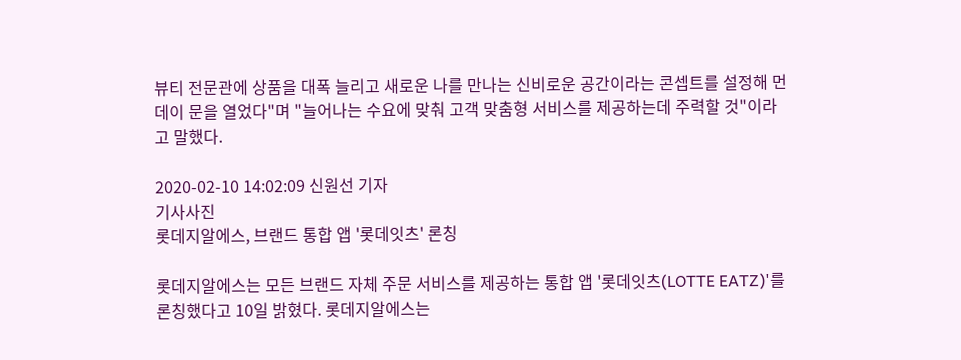뷰티 전문관에 상품을 대폭 늘리고 새로운 나를 만나는 신비로운 공간이라는 콘셉트를 설정해 먼데이 문을 열었다"며 "늘어나는 수요에 맞춰 고객 맞춤형 서비스를 제공하는데 주력할 것"이라고 말했다.

2020-02-10 14:02:09 신원선 기자
기사사진
롯데지알에스, 브랜드 통합 앱 '롯데잇츠' 론칭

롯데지알에스는 모든 브랜드 자체 주문 서비스를 제공하는 통합 앱 '롯데잇츠(LOTTE EATZ)'를 론칭했다고 10일 밝혔다. 롯데지알에스는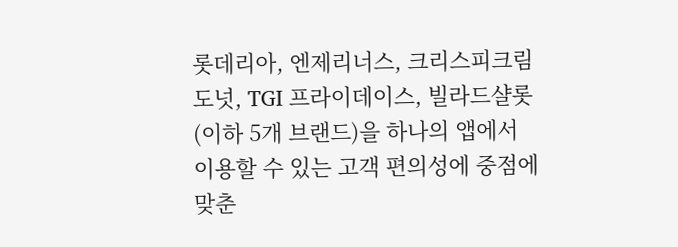롯데리아, 엔제리너스, 크리스피크림 도넛, TGI 프라이데이스, 빌라드샬롯(이하 5개 브랜드)을 하나의 앱에서 이용할 수 있는 고객 편의성에 중점에 맞춘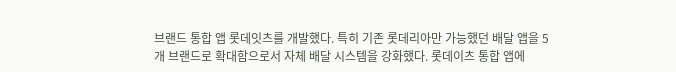브랜드 통합 앱 롯데잇츠를 개발했다. 특히 기존 롯데리아만 가능했던 배달 앱을 5개 브랜드로 확대함으로서 자체 배달 시스템을 강화했다. 롯데이츠 통합 앱에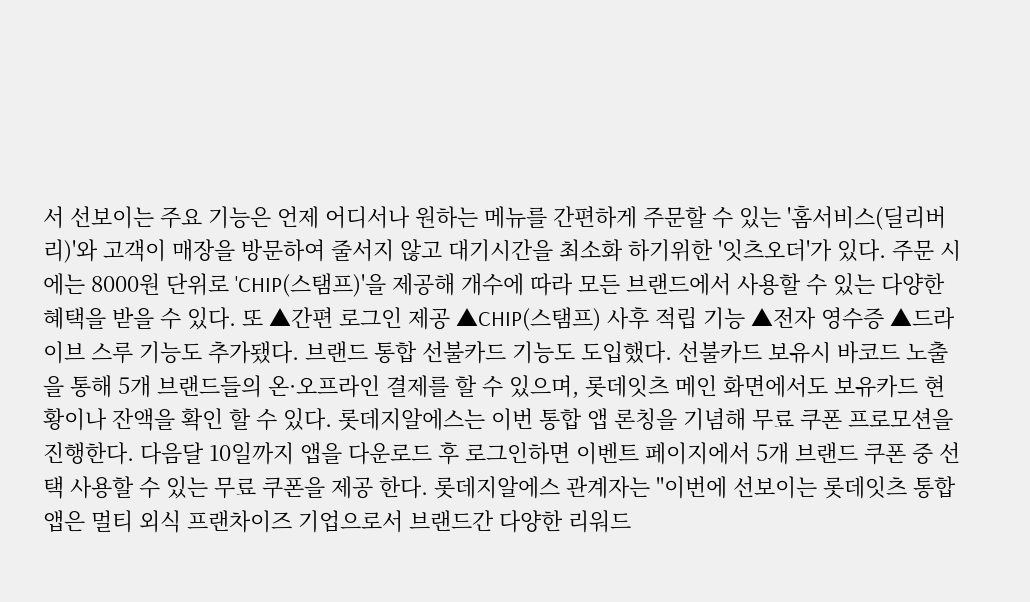서 선보이는 주요 기능은 언제 어디서나 원하는 메뉴를 간편하게 주문할 수 있는 '홈서비스(딜리버리)'와 고객이 매장을 방문하여 줄서지 않고 대기시간을 최소화 하기위한 '잇츠오더'가 있다. 주문 시에는 8000원 단위로 'CHIP(스탬프)'을 제공해 개수에 따라 모든 브랜드에서 사용할 수 있는 다양한 혜택을 받을 수 있다. 또 ▲간편 로그인 제공 ▲CHIP(스탬프) 사후 적립 기능 ▲전자 영수증 ▲드라이브 스루 기능도 추가됐다. 브랜드 통합 선불카드 기능도 도입했다. 선불카드 보유시 바코드 노출을 통해 5개 브랜드들의 온·오프라인 결제를 할 수 있으며, 롯데잇츠 메인 화면에서도 보유카드 현황이나 잔액을 확인 할 수 있다. 롯데지알에스는 이번 통합 앱 론칭을 기념해 무료 쿠폰 프로모션을 진행한다. 다음달 10일까지 앱을 다운로드 후 로그인하면 이벤트 페이지에서 5개 브랜드 쿠폰 중 선택 사용할 수 있는 무료 쿠폰을 제공 한다. 롯데지알에스 관계자는 "이번에 선보이는 롯데잇츠 통합 앱은 멀티 외식 프랜차이즈 기업으로서 브랜드간 다양한 리워드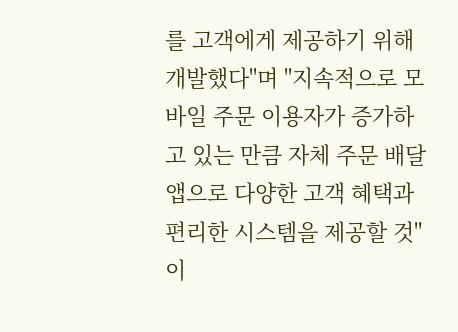를 고객에게 제공하기 위해 개발했다"며 "지속적으로 모바일 주문 이용자가 증가하고 있는 만큼 자체 주문 배달 앱으로 다양한 고객 혜택과 편리한 시스템을 제공할 것"이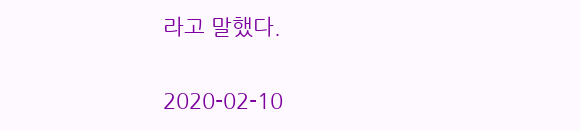라고 말했다.

2020-02-10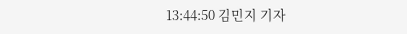13:44:50 김민지 기자